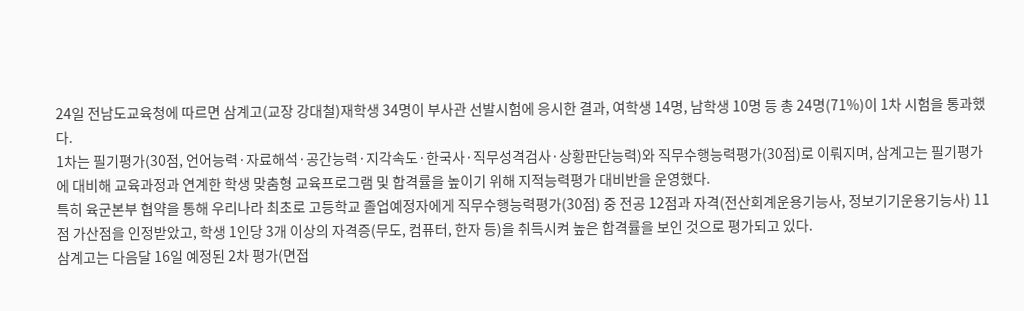24일 전남도교육청에 따르면 삼계고(교장 강대철)재학생 34명이 부사관 선발시험에 응시한 결과, 여학생 14명, 남학생 10명 등 총 24명(71%)이 1차 시험을 통과했다.
1차는 필기평가(30점, 언어능력·자료해석·공간능력·지각속도·한국사·직무성격검사·상황판단능력)와 직무수행능력평가(30점)로 이뤄지며, 삼계고는 필기평가에 대비해 교육과정과 연계한 학생 맞춤형 교육프로그램 및 합격률을 높이기 위해 지적능력평가 대비반을 운영했다.
특히 육군본부 협약을 통해 우리나라 최초로 고등학교 졸업예정자에게 직무수행능력평가(30점) 중 전공 12점과 자격(전산회계운용기능사, 정보기기운용기능사) 11점 가산점을 인정받았고, 학생 1인당 3개 이상의 자격증(무도, 컴퓨터, 한자 등)을 취득시켜 높은 합격률을 보인 것으로 평가되고 있다.
삼계고는 다음달 16일 예정된 2차 평가(면접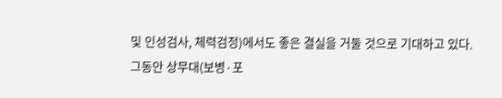및 인성검사, 체력검정)에서도 좋은 결실을 거둘 것으로 기대하고 있다.
그동안 상무대(보병·포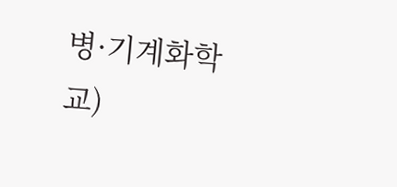병·기계화학교)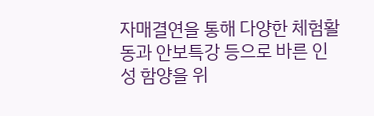자매결연을 통해 다양한 체험활동과 안보특강 등으로 바른 인성 함양을 위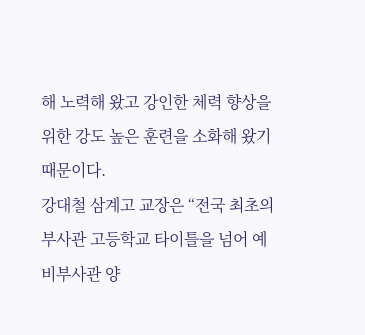해 노력해 왔고 강인한 체력 향상을 위한 강도 높은 훈련을 소화해 왔기 때문이다.
강대철 삼계고 교장은 “전국 최초의 부사관 고등학교 타이틀을 넘어 예비부사관 양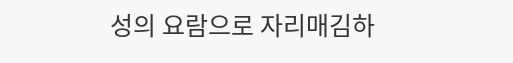성의 요람으로 자리매김하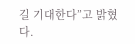길 기대한다”고 밝혔다.